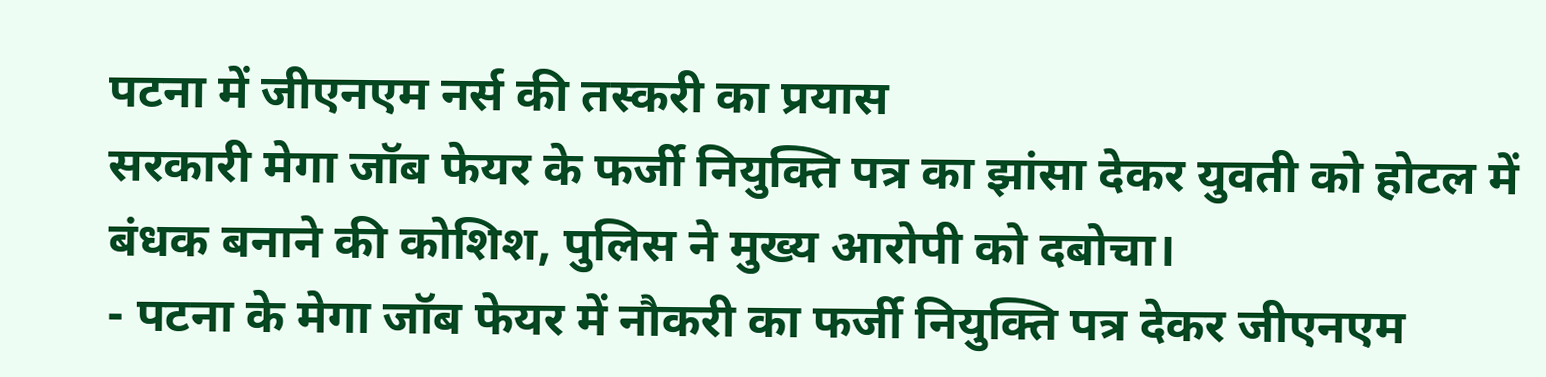पटना में जीएनएम नर्स की तस्करी का प्रयास
सरकारी मेगा जॉब फेयर के फर्जी नियुक्ति पत्र का झांसा देकर युवती को होटल में बंधक बनाने की कोशिश, पुलिस ने मुख्य आरोपी को दबोचा।
- पटना के मेगा जॉब फेयर में नौकरी का फर्जी नियुक्ति पत्र देकर जीएनएम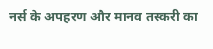नर्स के अपहरण और मानव तस्करी का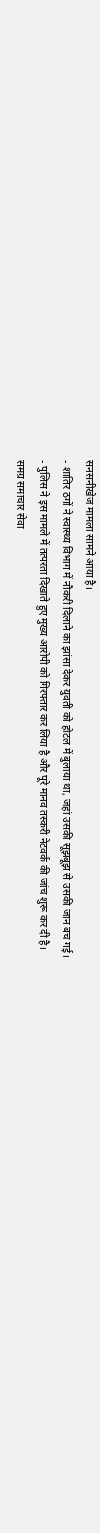सनसनीखेज मामला सामने आया है।
- शातिर ठगों ने स्वास्थ्य विभाग में नौकरी दिलाने का झांसा देकर युवती को होटल में बुलाया था, जहां उसकी सूझबूझ से उसकी जान बच गई।
- पुलिस ने इस मामले में तत्परता दिखाते हुए मुख्य आरोपी को गिरफ्तार कर लिया है और पूरे मानव तस्करी नेटवर्क की जांच शुरू कर दी है।
समग्र समाचार सेवा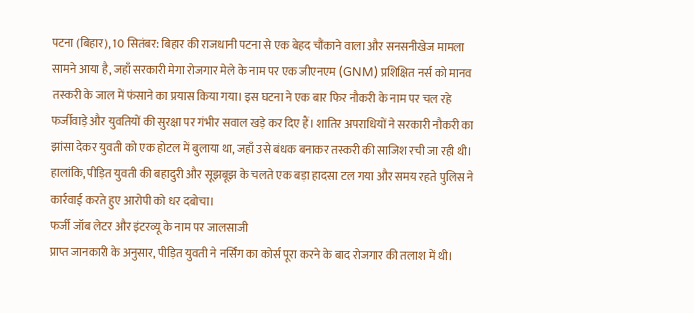पटना (बिहार), 10 सितंबर: बिहार की राजधानी पटना से एक बेहद चौंकाने वाला और सनसनीखेज मामला सामने आया है, जहाँ सरकारी मेगा रोजगार मेले के नाम पर एक जीएनएम (GNM) प्रशिक्षित नर्स को मानव तस्करी के जाल में फंसाने का प्रयास किया गया। इस घटना ने एक बार फिर नौकरी के नाम पर चल रहे फर्जीवाड़े और युवतियों की सुरक्षा पर गंभीर सवाल खड़े कर दिए हैं। शातिर अपराधियों ने सरकारी नौकरी का झांसा देकर युवती को एक होटल में बुलाया था, जहाँ उसे बंधक बनाकर तस्करी की साजिश रची जा रही थी। हालांकि, पीड़ित युवती की बहादुरी और सूझबूझ के चलते एक बड़ा हादसा टल गया और समय रहते पुलिस ने कार्रवाई करते हुए आरोपी को धर दबोचा।
फर्जी जॉब लेटर और इंटरव्यू के नाम पर जालसाजी
प्राप्त जानकारी के अनुसार, पीड़ित युवती ने नर्सिंग का कोर्स पूरा करने के बाद रोजगार की तलाश में थी।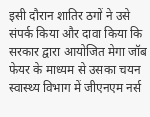इसी दौरान शातिर ठगों ने उसे संपर्क किया और दावा किया कि सरकार द्वारा आयोजित मेगा जॉब फेयर के माध्यम से उसका चयन स्वास्थ्य विभाग में जीएनएम नर्स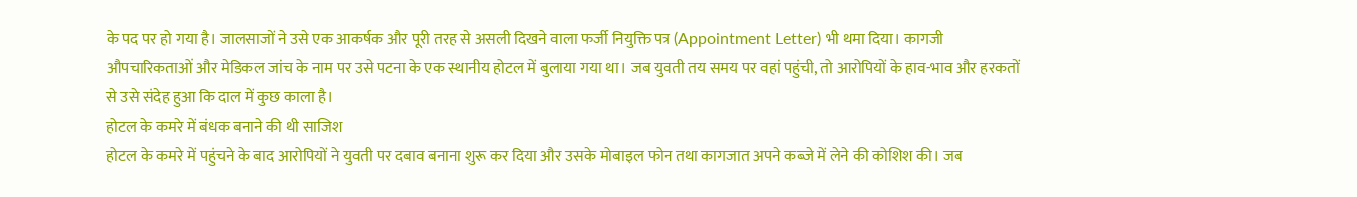के पद पर हो गया है। जालसाजों ने उसे एक आकर्षक और पूरी तरह से असली दिखने वाला फर्जी नियुक्ति पत्र (Appointment Letter) भी थमा दिया। कागजी औपचारिकताओं और मेडिकल जांच के नाम पर उसे पटना के एक स्थानीय होटल में बुलाया गया था। जब युवती तय समय पर वहां पहुंची, तो आरोपियों के हाव-भाव और हरकतों से उसे संदेह हुआ कि दाल में कुछ काला है।
होटल के कमरे में बंधक बनाने की थी साजिश
होटल के कमरे में पहुंचने के बाद आरोपियों ने युवती पर दबाव बनाना शुरू कर दिया और उसके मोबाइल फोन तथा कागजात अपने कब्जे में लेने की कोशिश की। जब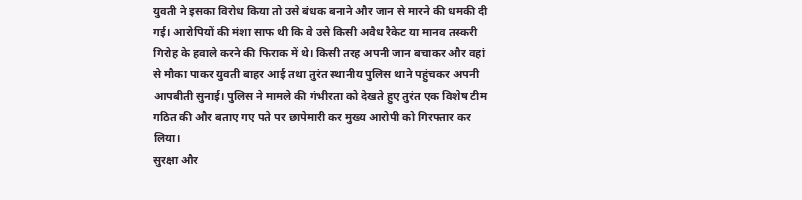युवती ने इसका विरोध किया तो उसे बंधक बनाने और जान से मारने की धमकी दी गई। आरोपियों की मंशा साफ थी कि वे उसे किसी अवैध रैकेट या मानव तस्करी गिरोह के हवाले करने की फिराक में थे। किसी तरह अपनी जान बचाकर और वहां से मौका पाकर युवती बाहर आई तथा तुरंत स्थानीय पुलिस थाने पहुंचकर अपनी आपबीती सुनाई। पुलिस ने मामले की गंभीरता को देखते हुए तुरंत एक विशेष टीम गठित की और बताए गए पते पर छापेमारी कर मुख्य आरोपी को गिरफ्तार कर लिया।
सुरक्षा और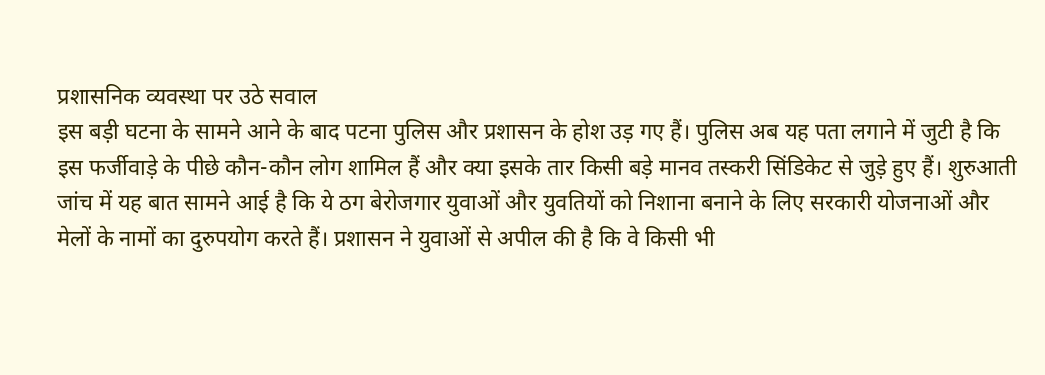प्रशासनिक व्यवस्था पर उठे सवाल
इस बड़ी घटना के सामने आने के बाद पटना पुलिस और प्रशासन के होश उड़ गए हैं। पुलिस अब यह पता लगाने में जुटी है कि इस फर्जीवाड़े के पीछे कौन-कौन लोग शामिल हैं और क्या इसके तार किसी बड़े मानव तस्करी सिंडिकेट से जुड़े हुए हैं। शुरुआती जांच में यह बात सामने आई है कि ये ठग बेरोजगार युवाओं और युवतियों को निशाना बनाने के लिए सरकारी योजनाओं और मेलों के नामों का दुरुपयोग करते हैं। प्रशासन ने युवाओं से अपील की है कि वे किसी भी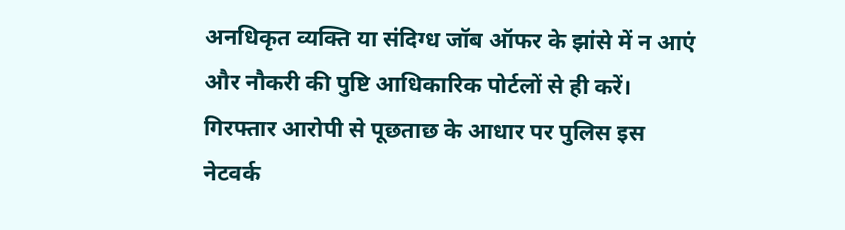अनधिकृत व्यक्ति या संदिग्ध जॉब ऑफर के झांसे में न आएं और नौकरी की पुष्टि आधिकारिक पोर्टलों से ही करें। गिरफ्तार आरोपी से पूछताछ के आधार पर पुलिस इस नेटवर्क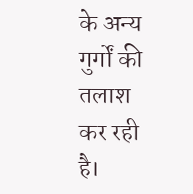के अन्य गुर्गों की तलाश कर रही है।